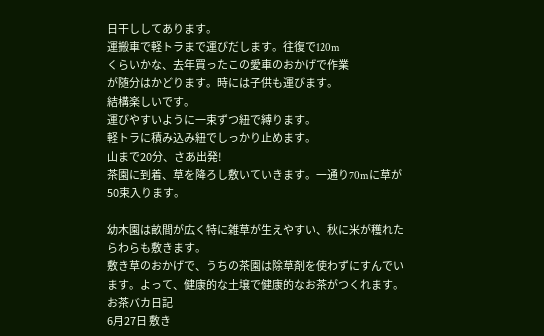日干ししてあります。
運搬車で軽トラまで運びだします。往復で120m
くらいかな、去年買ったこの愛車のおかげで作業
が随分はかどります。時には子供も運びます。
結構楽しいです。
運びやすいように一束ずつ紐で縛ります。
軽トラに積み込み紐でしっかり止めます。
山まで20分、さあ出発!
茶園に到着、草を降ろし敷いていきます。一通り70mに草が50束入ります。

幼木園は畝間が広く特に雑草が生えやすい、秋に米が穫れたらわらも敷きます。
敷き草のおかげで、うちの茶園は除草剤を使わずにすんでいます。よって、健康的な土壌で健康的なお茶がつくれます。
お茶バカ日記
6月27日 敷き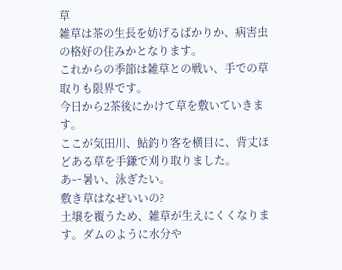草
雑草は茶の生長を妨げるばかりか、病害虫の格好の住みかとなります。
これからの季節は雑草との戦い、手での草取りも限界です。
今日から2茶後にかけて草を敷いていきます。
ここが気田川、鮎釣り客を横目に、背丈ほどある草を手鎌で刈り取りました。
あー暑い、泳ぎたい。
敷き草はなぜいいの?
土壌を覆うため、雑草が生えにくくなります。ダムのように水分や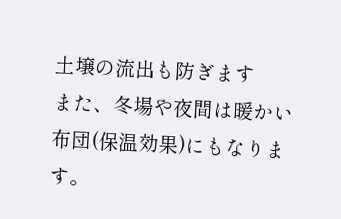土壌の流出も防ぎます
また、冬場や夜間は暖かい布団(保温効果)にもなります。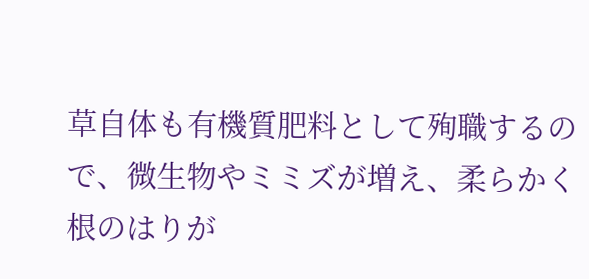草自体も有機質肥料として殉職するので、微生物やミミズが増え、柔らかく根のはりが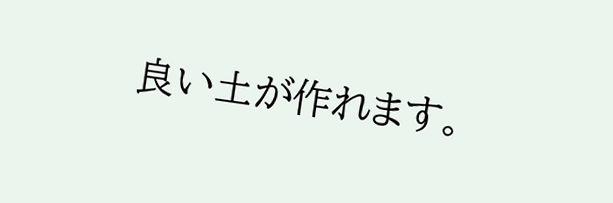良い土が作れます。